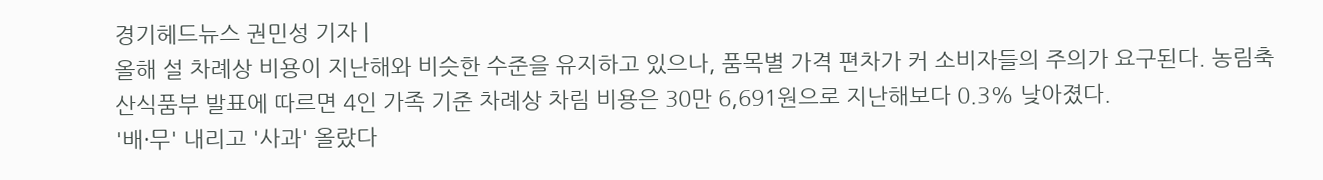경기헤드뉴스 권민성 기자 |
올해 설 차례상 비용이 지난해와 비슷한 수준을 유지하고 있으나, 품목별 가격 편차가 커 소비자들의 주의가 요구된다. 농림축산식품부 발표에 따르면 4인 가족 기준 차례상 차림 비용은 30만 6,691원으로 지난해보다 0.3% 낮아졌다.
'배·무' 내리고 '사과' 올랐다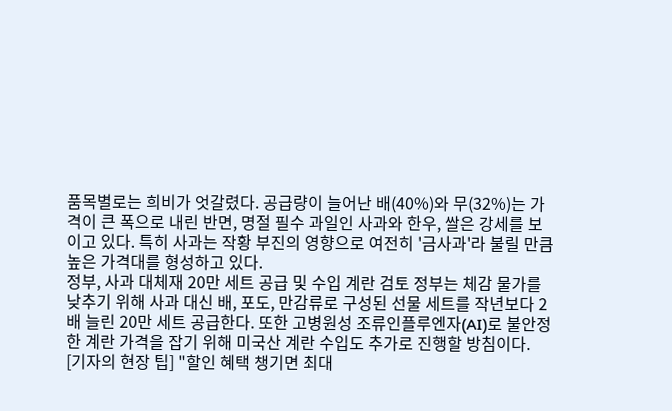품목별로는 희비가 엇갈렸다. 공급량이 늘어난 배(40%)와 무(32%)는 가격이 큰 폭으로 내린 반면, 명절 필수 과일인 사과와 한우, 쌀은 강세를 보이고 있다. 특히 사과는 작황 부진의 영향으로 여전히 '금사과'라 불릴 만큼 높은 가격대를 형성하고 있다.
정부, 사과 대체재 20만 세트 공급 및 수입 계란 검토 정부는 체감 물가를 낮추기 위해 사과 대신 배, 포도, 만감류로 구성된 선물 세트를 작년보다 2배 늘린 20만 세트 공급한다. 또한 고병원성 조류인플루엔자(AI)로 불안정한 계란 가격을 잡기 위해 미국산 계란 수입도 추가로 진행할 방침이다.
[기자의 현장 팁] "할인 혜택 챙기면 최대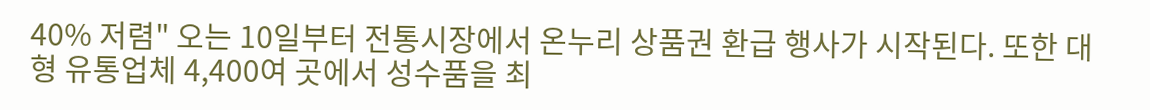40% 저렴" 오는 10일부터 전통시장에서 온누리 상품권 환급 행사가 시작된다. 또한 대형 유통업체 4,400여 곳에서 성수품을 최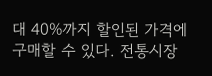대 40%까지 할인된 가격에 구매할 수 있다. 전통시장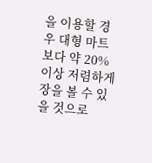을 이용할 경우 대형 마트보다 약 20% 이상 저렴하게 장을 볼 수 있을 것으로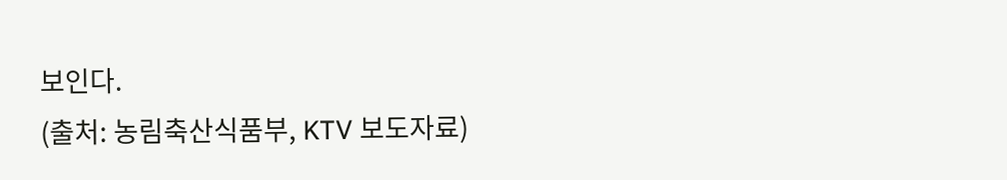보인다.
(출처: 농림축산식품부, KTV 보도자료)